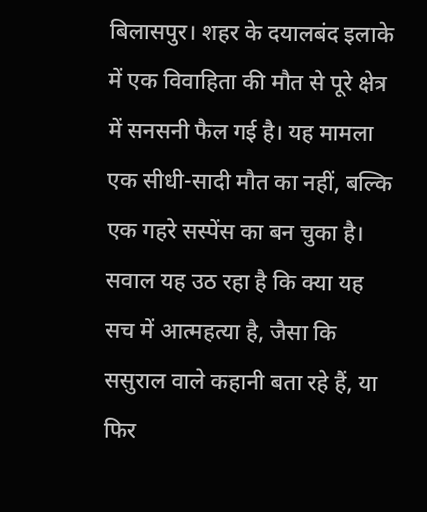बिलासपुर। शहर के दयालबंद इलाके में एक विवाहिता की मौत से पूरे क्षेत्र में सनसनी फैल गई है। यह मामला एक सीधी-सादी मौत का नहीं, बल्कि एक गहरे सस्पेंस का बन चुका है। सवाल यह उठ रहा है कि क्या यह सच में आत्महत्या है, जैसा कि ससुराल वाले कहानी बता रहे हैं, या फिर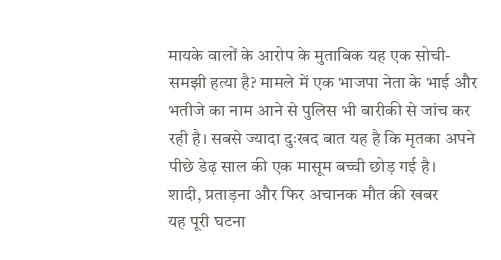मायके वालों के आरोप के मुताबिक यह एक सोची-समझी हत्या है? मामले में एक भाजपा नेता के भाई और भतीजे का नाम आने से पुलिस भी बारीकी से जांच कर रही है। सबसे ज्यादा दुःखद बात यह है कि मृतका अपने पीछे डेढ़ साल की एक मासूम बच्ची छोड़ गई है।
शादी, प्रताड़ना और फिर अचानक मौत की खबर
यह पूरी घटना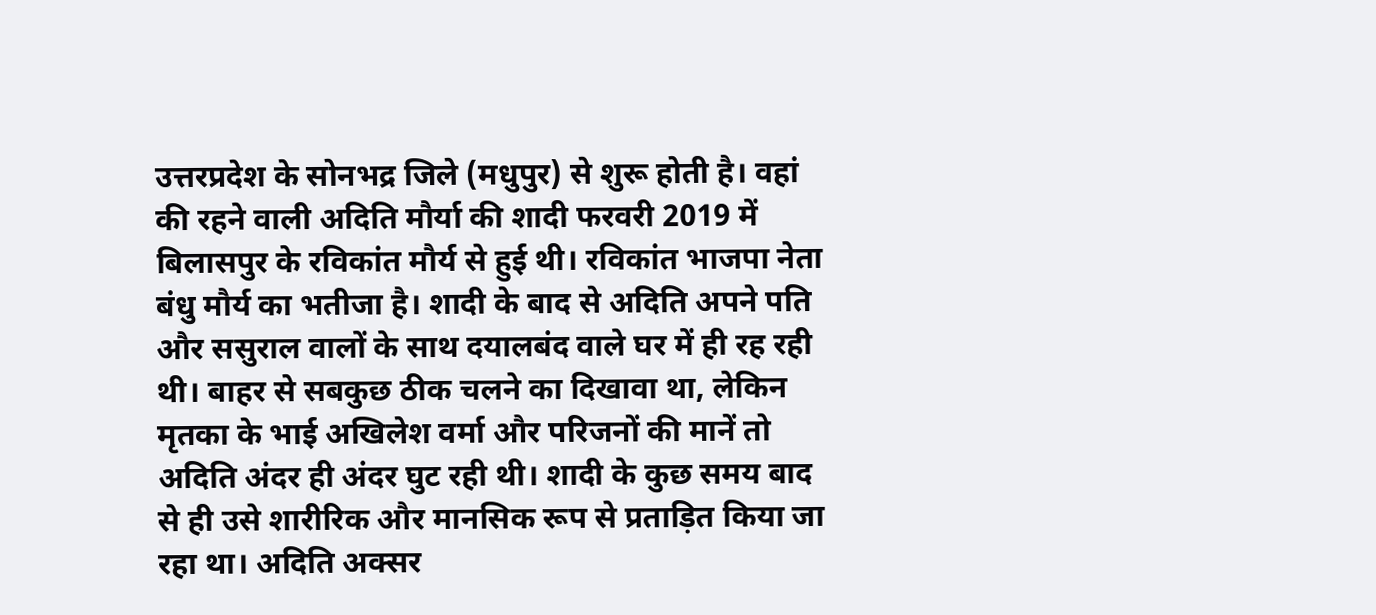उत्तरप्रदेश के सोनभद्र जिले (मधुपुर) से शुरू होती है। वहां की रहने वाली अदिति मौर्या की शादी फरवरी 2019 में बिलासपुर के रविकांत मौर्य से हुई थी। रविकांत भाजपा नेता बंधु मौर्य का भतीजा है। शादी के बाद से अदिति अपने पति और ससुराल वालों के साथ दयालबंद वाले घर में ही रह रही थी। बाहर से सबकुछ ठीक चलने का दिखावा था, लेकिन मृतका के भाई अखिलेश वर्मा और परिजनों की मानें तो अदिति अंदर ही अंदर घुट रही थी। शादी के कुछ समय बाद से ही उसे शारीरिक और मानसिक रूप से प्रताड़ित किया जा रहा था। अदिति अक्सर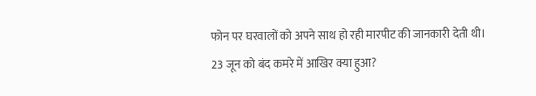फोन पर घरवालों को अपने साथ हो रही मारपीट की जानकारी देती थी।
23 जून को बंद कमरे में आखिर क्या हुआ?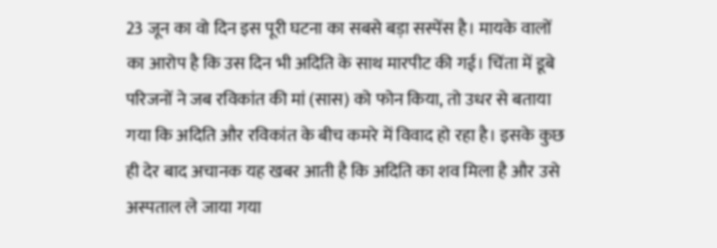23 जून का वो दिन इस पूरी घटना का सबसे बड़ा सस्पेंस है। मायके वालों का आरोप है कि उस दिन भी अदिति के साथ मारपीट की गई। चिंता में डूबे परिजनों ने जब रविकांत की मां (सास) को फोन किया, तो उधर से बताया गया कि अदिति और रविकांत के बीच कमरे में विवाद हो रहा है। इसके कुछ ही देर बाद अचानक यह खबर आती है कि अदिति का शव मिला है और उसे अस्पताल ले जाया गया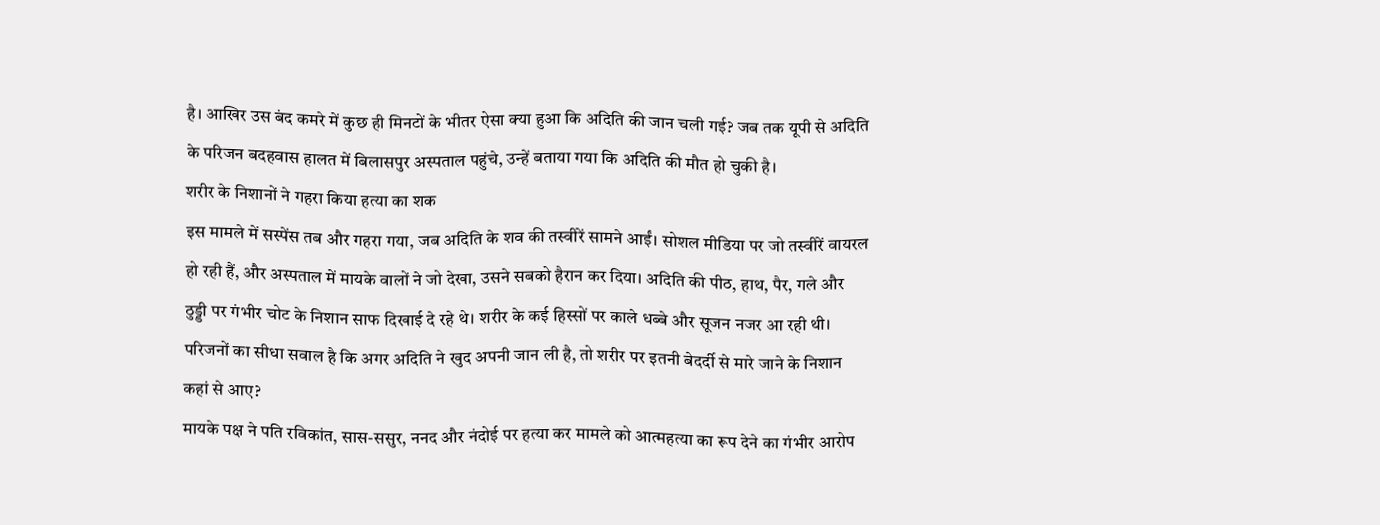है। आखिर उस बंद कमरे में कुछ ही मिनटों के भीतर ऐसा क्या हुआ कि अदिति की जान चली गई? जब तक यूपी से अदिति के परिजन बदहवास हालत में बिलासपुर अस्पताल पहुंचे, उन्हें बताया गया कि अदिति की मौत हो चुकी है।
शरीर के निशानों ने गहरा किया हत्या का शक
इस मामले में सस्पेंस तब और गहरा गया, जब अदिति के शव की तस्वीरें सामने आईं। सोशल मीडिया पर जो तस्वीरें वायरल हो रही हैं, और अस्पताल में मायके वालों ने जो देखा, उसने सबको हैरान कर दिया। अदिति की पीठ, हाथ, पैर, गले और ठुड्डी पर गंभीर चोट के निशान साफ दिखाई दे रहे थे। शरीर के कई हिस्सों पर काले धब्बे और सूजन नजर आ रही थी। परिजनों का सीधा सवाल है कि अगर अदिति ने खुद अपनी जान ली है, तो शरीर पर इतनी बेदर्दी से मारे जाने के निशान कहां से आए?
मायके पक्ष ने पति रविकांत, सास-ससुर, ननद और नंदोई पर हत्या कर मामले को आत्महत्या का रूप देने का गंभीर आरोप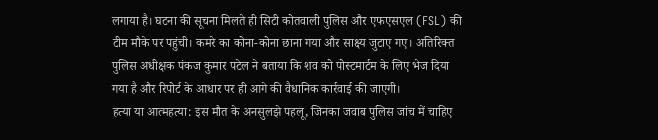लगाया है। घटना की सूचना मिलते ही सिटी कोतवाली पुलिस और एफएसएल (FSL) की टीम मौके पर पहुंची। कमरे का कोना-कोना छाना गया और साक्ष्य जुटाए गए। अतिरिक्त पुलिस अधीक्षक पंकज कुमार पटेल ने बताया कि शव को पोस्टमार्टम के लिए भेज दिया गया है और रिपोर्ट के आधार पर ही आगे की वैधानिक कार्रवाई की जाएगी।
हत्या या आत्महत्या: इस मौत के अनसुलझे पहलू, जिनका जवाब पुलिस जांच में चाहिए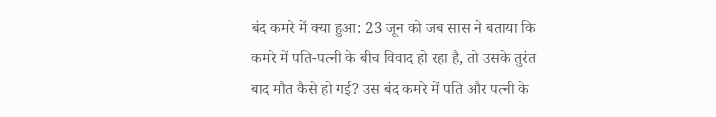बंद कमरे में क्या हुआ: 23 जून को जब सास ने बताया कि कमरे में पति-पत्नी के बीच विवाद हो रहा है, तो उसके तुरंत बाद मौत कैसे हो गई? उस बंद कमरे में पति और पत्नी के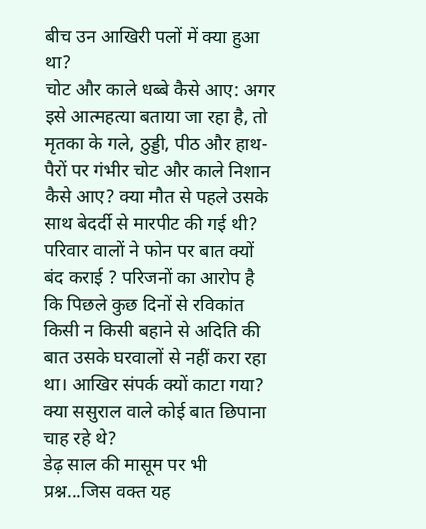बीच उन आखिरी पलों में क्या हुआ था?
चोट और काले धब्बे कैसे आए: अगर इसे आत्महत्या बताया जा रहा है, तो मृतका के गले, ठुड्डी, पीठ और हाथ-पैरों पर गंभीर चोट और काले निशान कैसे आए? क्या मौत से पहले उसके साथ बेदर्दी से मारपीट की गई थी?
परिवार वालों ने फोन पर बात क्यों बंद कराई ? परिजनों का आरोप है कि पिछले कुछ दिनों से रविकांत किसी न किसी बहाने से अदिति की बात उसके घरवालों से नहीं करा रहा था। आखिर संपर्क क्यों काटा गया? क्या ससुराल वाले कोई बात छिपाना चाह रहे थे?
डेढ़ साल की मासूम पर भी प्रश्न...जिस वक्त यह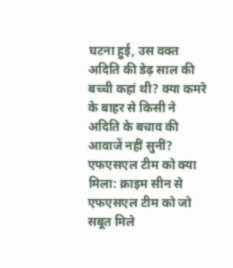घटना हुई, उस वक्त अदिति की डेढ़ साल की बच्ची कहां थी? क्या कमरे के बाहर से किसी ने अदिति के बचाव की आवाजें नहीं सुनीं?
एफएसएल टीम को क्या मिला: क्राइम सीन से एफएसएल टीम को जो सबूत मिले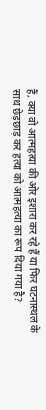हैं, क्या वो आत्महत्या की ओर इशारा कर रहे हैं या फिर घटनास्थल के साथ छेड़छाड़ कर हत्या को आत्महत्या का रूप दिया गया है?